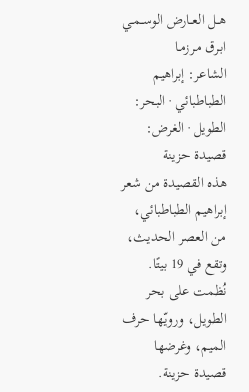هــل العــارض الوســمـي ابـرق مـرزمـا
الشاعر: إبراهيم الطباطبائي · البحر: الطويل · الغرض: قصيدة حزينة
هذه القصيدة من شعر إبراهيم الطباطبائي، من العصر الحديث، وتقع في 19 بيتًا. نُظمت على بحر الطويل، ورويّها حرف الميم، وغرضها قصيدة حزينة.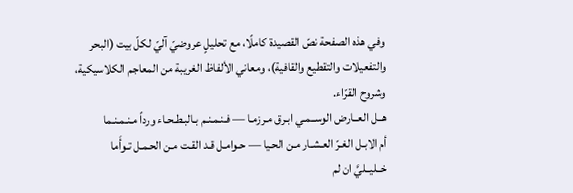وفي هذه الصفحة نصّ القصيدة كاملًا، مع تحليلٍ عروضيّ آليّ لكلّ بيت (البحر والتفعيلات والتقطيع والقافية)، ومعاني الألفاظ الغريبة من المعاجم الكلاسيكية، وشروح القرّاء.
هــل العــارض الوســمـي ابـرق مـرزمـا — فـنـمـنـم بـالبـطـحـاء ورداً مـنـمـنـما
أم الابـل الغـرّ العـشـار مـن الحـيا — حـوامـل قـد القـت مـن الحـمـل تـوأَما
خــليــليَّ ان لم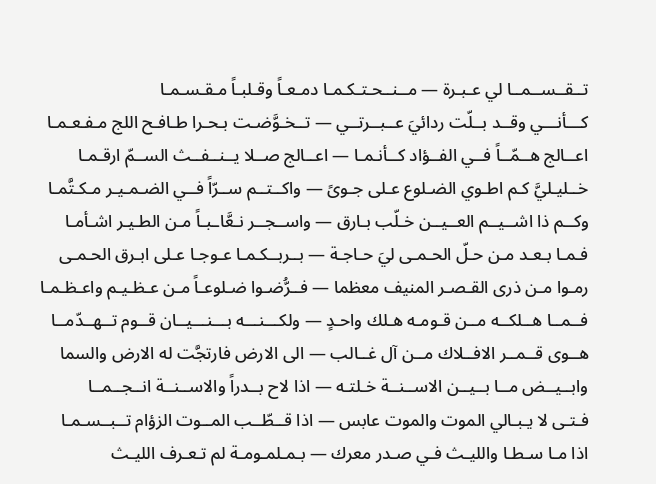تــقــســمــا لي عـبـرة — مــنــحـتـكـمـا دمـعـاً وقـلبـاً مـقـسـمـا
كـــأنـــي وقــد بــلّت ردائيَ عــبــرتــي — تــخـوَّضـت بـحـرا طـافـح اللج مـفـعـمـا
اعــالج هــمّــاً فــي الفــؤاد كــأنـمـا — اعــالج صــلا يــنــفــث الســمّ ارقـمـا
خــليـليَّ كـم اطـوي الضـلوع عـلى جـوىً — واكــتــم ســرّاً فــي الضـمـيـر مـكـتَّمـا
وكــم ذا اشــيــم العــيــن خـلّب بـارق — واســجــر نـعَّاـبـاً مـن الطـيـر اشـأمـا
فـمـا بـعـد مـن حـلّ الحـمـى ليَ حـاجـة — بــربــكـمـا عـوجـا عـلى ابـرق الحـمـى
رمـوا مـن ذرى القـصـر المنيف معظما — فــرُّضـوا ضـلوعـاً مـن عـظـيـم واعـظـمـا
فــمــا هــلكــه مــن قـومـه هـلك واحـدٍ — ولكـــنـــه بـــنـــيــان قــوم تــهــدّمــا
هــوى قــمــر الافــلاك مــن آل غــالب — الى الارض فارتجَّت له الارض والسما
وابــيــض مــا بــيــن الاســنــة خـلتـه — اذا لاح بــدراً والاســنــة انــجــمــا
فـتـى لا يـبـالي الموت والموت عابس — اذا قــطّــب المــوت الزؤام تــبــسـمـا
اذا مـا سـطـا والليـث فـي صـدر معرك — بـمـلمـومـة لم تـعـرف الليـث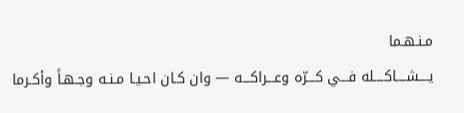مـنـهـما
يــــشــــاكــــله فـــي كـــرّه وعـــراكـــه — وان كـان احـيـا مـنـه وجـهـاً وأكـرما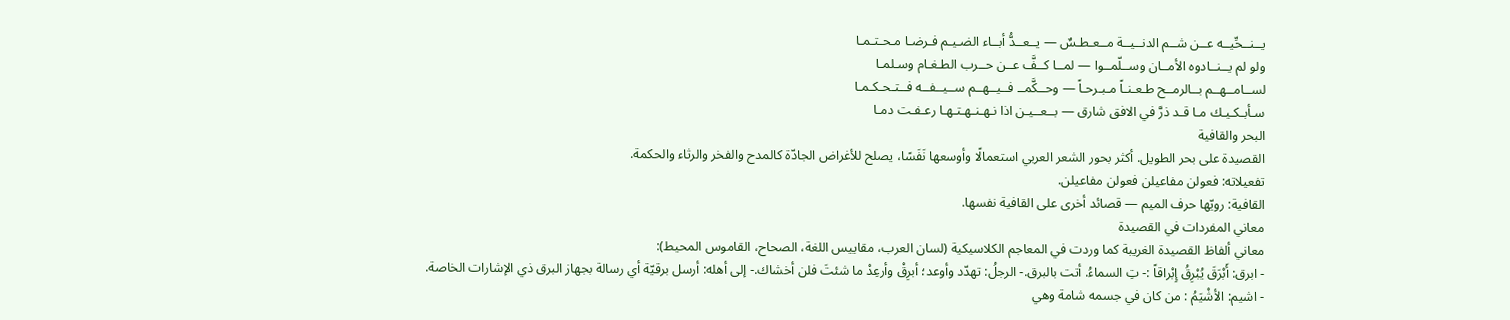يــنــحِّيــه عــن شــم الدنــيــة مــعـطـسٌ — يــعــدُّ أبــاء الضـيـم فـرضـا مـحـتـمـا
ولو لم يــنــادوه الأمــان وســلّمــوا — لمــا كــفَّ عــن حــرب الطـغـام وسـلمـا
لســامــهــم بــالرمــح طـعـنـاً مـبـرحـاً — وحــكَّمــ فــيــهــم ســيــفــه فــتـحـكـمـا
سـأبـكـيـك مـا قـد ذرَّ في الافق شارق — بــعــيـن اذا نـهـنـهـتـهـا رعـفـت دمـا
البحر والقافية
القصيدة على بحر الطويل. أكثر بحور الشعر العربي استعمالًا وأوسعها نَفَسًا، يصلح للأغراض الجادّة كالمدح والفخر والرثاء والحكمة.
تفعيلاته: فعولن مفاعيلن فعولن مفاعيلن.
القافية: رويّها حرف الميم — قصائد أخرى على القافية نفسها.
معاني المفردات في القصيدة
معاني ألفاظ القصيدة الغريبة كما وردت في المعاجم الكلاسيكية (لسان العرب، مقاييس اللغة، الصحاح، القاموس المحيط):
- ابرق: أَبْرَقَ يُبْرِقُ إِبْراقاً :- تِ السماءُ. أتت بالبرق.- الرجلُ: تهدّد وأوعد؛ أبرِقْ وأرعِدْ ما شئتَ فلن أخشاك.- إلى أهله: أرسل برقيّة أي رسالة بجهاز البرق ذي الإشارات الخاصة.
- اشيم: الأشْيَمُ : من كان في جسمه شامة وهي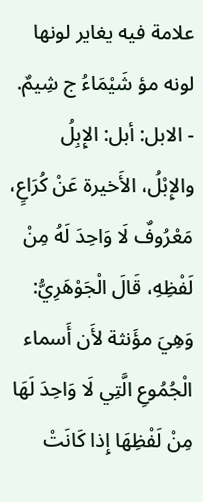علامة فيه يغاير لونها لونه مؤ شَيْمَاءُ ج شِيمٌ.
- الابل: أبل: الإِبِلُ والإِبْلُ، الأَخيرة عَنْ كُرَاعٍ، مَعْرُوفٌ لَا وَاحِدَ لَهُ مِنْ لَفْظِهِ، قَالَ الْجَوْهَرِيُّ: وَهِيَ مؤَنثة لأَن أَسماء الْجُمُوعِ الَّتِي لَا وَاحِدَ لَهَا مِنْ لَفْظِهَا إِذا كَانَتْ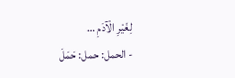لِغَيْرِ الْآدَمِ …
- الحمل: حمل: حَمَلَ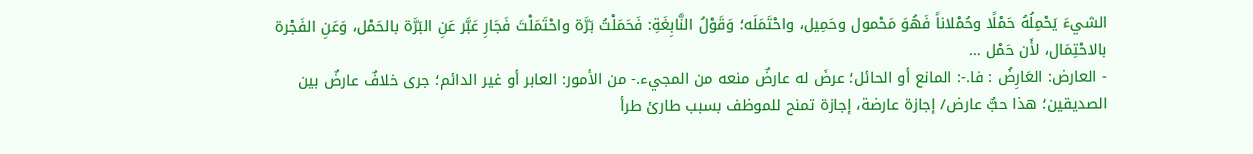الشيءَ يَحْمِلُهُ حَمْلًا وحُمْلاناً فَهُوَ مَحْمول وحَمِيل، واحْتَمَلَه؛ وَقَوْلُ النَّابِغَةِ: فَحَمَلْتُ بَرَّة واحْتَمَلْتَ فَجَارِ عَبَّر عَنِ البَرَّة بالحَمْل، وَعَنِ الفَجْرة بالاحْتِمَال، لأَن حَمْل …
- العارض: العَارِضُ : فا.-: المانع أو الحائل؛ عرضَ له عارضٌ منعه من المجيء.- من الأمور: العابر أو غير الدائم؛ جرى خلافٌ عارضٌ بين الصديقين؛ هذا حبٌّ عارض/ إجازة عارضة، إجازة تمنح للموظف بسبب طارئ طرأ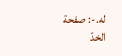له.-: صفحة الخدّ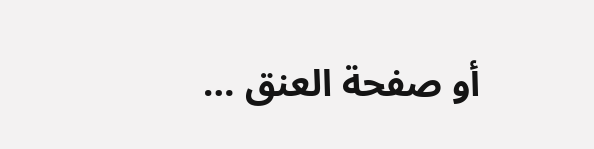أو صفحة العنق …